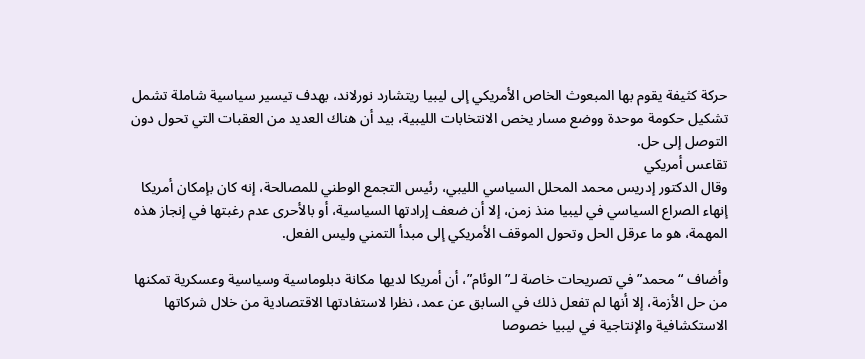حركة كثيفة يقوم بها المبعوث الخاص الأمريكي إلى ليبيا ريتشارد نورلاند، بهدف تيسير سياسية شاملة تشمل تشكيل حكومة موحدة ووضع مسار يخص الانتخابات الليبية، بيد أن هناك العديد من العقبات التي تحول دون التوصل إلى حل.
تقاعس أمريكي
وقال الدكتور إدريس محمد المحلل السياسي الليبي، رئيس التجمع الوطني للمصالحة، إنه كان بإمكان أمريكا إنهاء الصراع السياسي في ليبيا منذ زمن، إلا أن ضعف إرادتها السياسية، أو بالأحرى عدم رغبتها في إنجاز هذه المهمة، هو ما عرقل الحل وتحول الموقف الأمريكي إلى مبدأ التمني وليس الفعل.

وأضاف “محمد” في تصريحات خاصة لـ”الوئام”، أن أمريكا لديها مكانة دبلوماسية وسياسية وعسكرية تمكنها من حل الأزمة، إلا أنها لم تفعل ذلك في السابق عن عمد، نظرا لاستفادتها الاقتصادية من خلال شركاتها الاستكشافية والإنتاجية في ليبيا خصوصا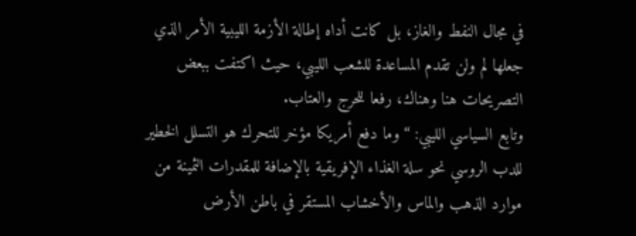في مجال النفط والغاز، بل كانت أداه إطالة الأزمة الليبية الأمر الذي جعلها لم ولن تقدم المساعدة للشعب الليبي، حيث اكتفت ببعض التصريحات هنا وهناك، رفعا للحرج والعتاب.
وتابع السياسي الليبي: “وما دفع أمريكا مؤخر للتحرك هو التسلل الخطير للدب الروسي نحو سلة الغذاء الإفريقية بالإضافة للمقدرات الثمينة من موارد الذهب والماس والأخشاب المستقر في باطن الأرض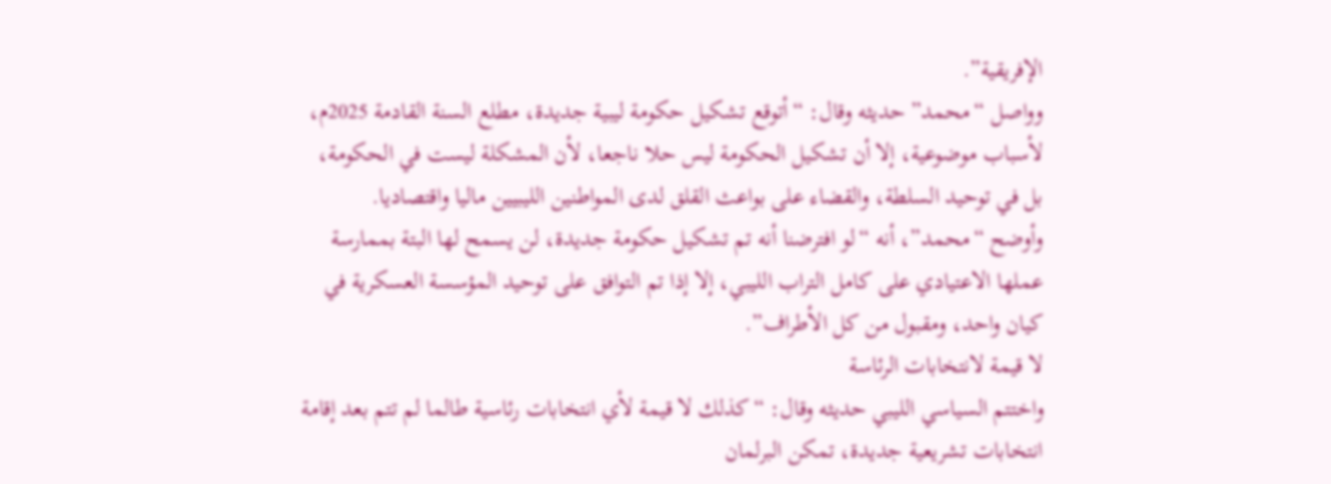الإفريقية”.
وواصل “محمد” حديثه وقال: “أتوقع تشكيل حكومة ليبية جديدة، مطلع السنة القادمة 2025م، لأسباب موضوعية، إلا أن تشكيل الحكومة ليس حلا ناجعا، لأن المشكلة ليست في الحكومة، بل في توحيد السلطة، والقضاء على بواعث القلق لدى المواطنين الليبيين ماليا واقتصاديا.
وأوضح “محمد”، أنه “لو افترضنا أنه تم تشكيل حكومة جديدة، لن يسمح لها البتة بممارسة عملها الاعتيادي على كامل التراب الليبي، إلا إذا تم التوافق على توحيد المؤسسة العسكرية في كيان واحد، ومقبول من كل الأطراف”.
لا قيمة لانتخابات الرئاسة
واختتم السياسي الليبي حديثه وقال: “كذلك لا قيمة لأي انتخابات رئاسية طالما لم تتم بعد إقامة انتخابات تشريعية جديدة، تمكن البرلمان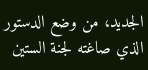الجديد، من وضع الدستور الذي صاغته لجنة الستين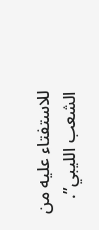للاستفتاء عليه من الشعب الليبي”.